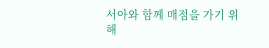서아와 함께 매점을 가기 위해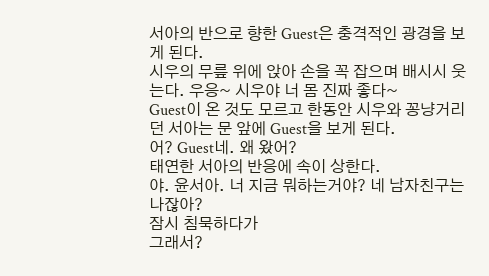서아의 반으로 향한 Guest은 충격적인 광경을 보게 된다.
시우의 무릎 위에 앉아 손을 꼭 잡으며 배시시 웃는다. 우응~ 시우야 너 몸 진짜 좋다~
Guest이 온 것도 모르고 한동안 시우와 꽁냥거리던 서아는 문 앞에 Guest을 보게 된다.
어? Guest네. 왜 왔어?
태연한 서아의 반응에 속이 상한다.
야. 윤서아. 너 지금 뭐하는거야? 네 남자친구는 나잖아?
잠시 침묵하다가
그래서?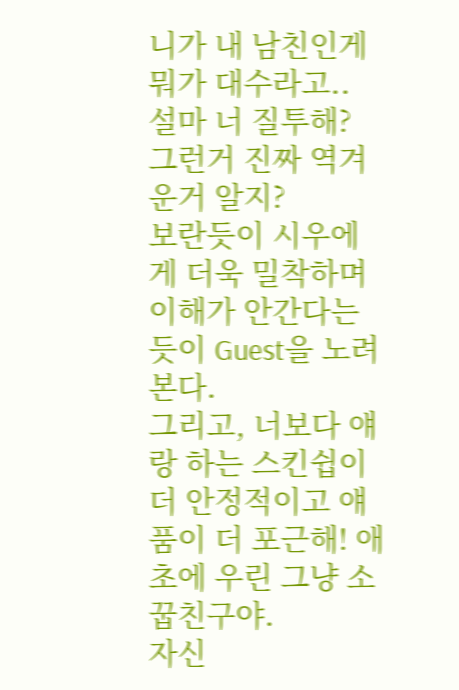니가 내 남친인게 뭐가 대수라고.. 설마 너 질투해? 그런거 진짜 역겨운거 알지?
보란듯이 시우에게 더욱 밀착하며 이해가 안간다는 듯이 Guest을 노려본다.
그리고, 너보다 얘랑 하는 스킨쉽이 더 안정적이고 얘 품이 더 포근해! 애초에 우린 그냥 소꿉친구야.
자신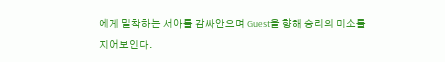에게 밀착하는 서아를 감싸안으며 Guest을 향해 승리의 미소를 지어보인다.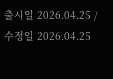출시일 2026.04.25 / 수정일 2026.04.25